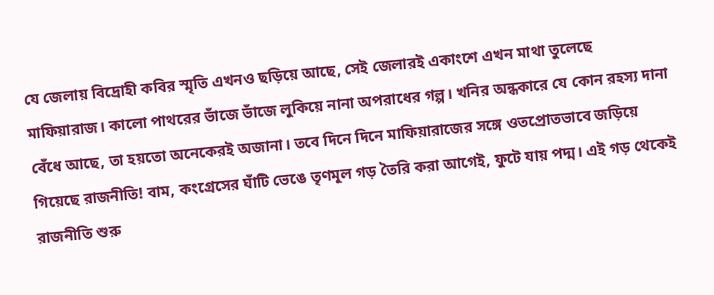যে জেলায় বিদ্রোহী কবির স্মৃতি এখনও ছড়িয়ে আছে, সেই জেলারই একাংশে এখন মাথা তুলেছে মাফিয়ারাজ। কালো পাথরের ভাঁজে ভাঁজে লুকিয়ে নানা অপরাধের গল্প। খনির অন্ধকারে যে কোন রহস্য দানা বেঁধে আছে, তা হয়তো অনেকেরই অজানা। তবে দিনে দিনে মাফিয়ারাজের সঙ্গে ওতপ্রোতভাবে জড়িয়ে গিয়েছে রাজনীতি! বাম, কংগ্রেসের ঘাঁটি ভেঙে তৃণমূল গড় তৈরি করা আগেই, ফুটে যায় পদ্ম। এই গড় থেকেই রাজনীতি শুরু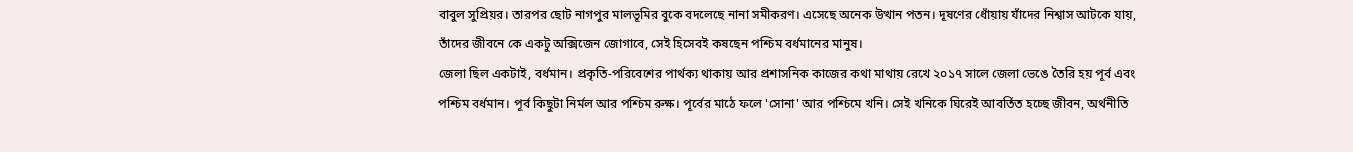বাবুল সুপ্রিয়র। তারপর ছোট নাগপুর মালভূমির বুকে বদলেছে নানা সমীকরণ। এসেছে অনেক উত্থান পতন। দূষণের ধোঁয়ায় যাঁদের নিশ্বাস আটকে যায়, তাঁদের জীবনে কে একটু অক্সিজেন জোগাবে, সেই হিসেবই কষছেন পশ্চিম বর্ধমানের মানুষ।
জেলা ছিল একটাই, বর্ধমান। প্রকৃতি-পরিবেশের পার্থক্য থাকায় আর প্রশাসনিক কাজের কথা মাথায় রেখে ২০১৭ সালে জেলা ভেঙে তৈরি হয় পূর্ব এবং পশ্চিম বর্ধমান। পূর্ব কিছুটা নির্মল আর পশ্চিম রুক্ষ। পূর্বের মাঠে ফলে 'সোনা' আর পশ্চিমে খনি। সেই খনিকে ঘিরেই আবর্তিত হচ্ছে জীবন, অর্থনীতি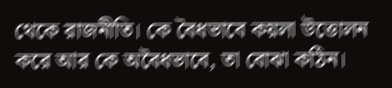থেকে রাজনীতি। কে বৈধভাবে কয়লা উত্তোলন করে আর কে অবৈধভাবে, তা বোঝা কঠিন।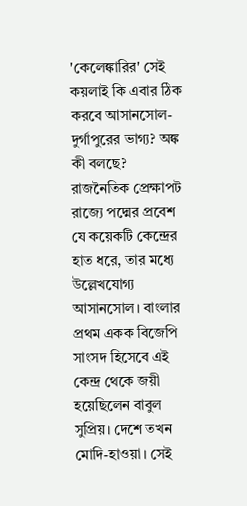'কেলেঙ্কারির' সেই কয়লাই কি এবার ঠিক করবে আসানসোল-দুর্গাপুরের ভাগ্য? অঙ্ক কী বলছে?
রাজনৈতিক প্রেক্ষাপট
রাজ্যে পদ্মের প্রবেশ যে কয়েকটি কেন্দ্রের হাত ধরে, তার মধ্যে উল্লেখযোগ্য আসানসোল। বাংলার প্রথম একক বিজেপি সাংসদ হিসেবে এই কেন্দ্র থেকে জয়ী হয়েছিলেন বাবুল সুপ্রিয়। দেশে তখন মোদি-হাওয়া। সেই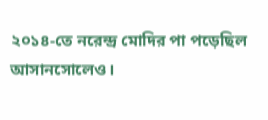২০১৪-তে নরেন্দ্র মোদির পা পড়েছিল আসানসোলেও।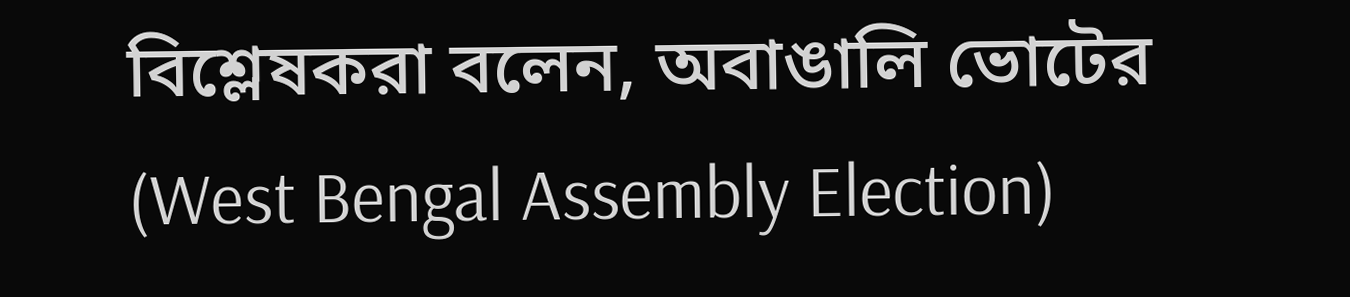বিশ্লেষকরা বলেন, অবাঙালি ভোটের (West Bengal Assembly Election)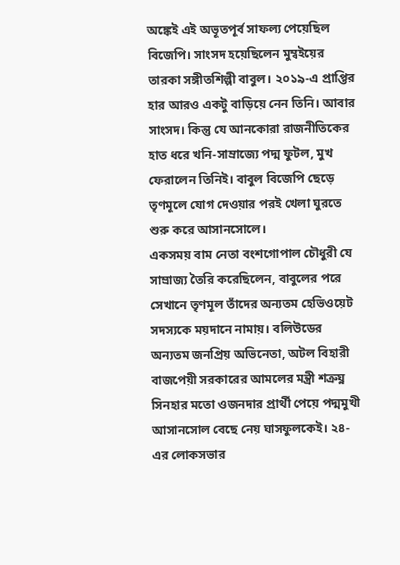অঙ্কেই এই অভূতপূর্ব সাফল্য পেয়েছিল বিজেপি। সাংসদ হয়েছিলেন মুম্বইয়ের তারকা সঙ্গীতশিল্পী বাবুল। ২০১৯-এ প্রাপ্তির হার আরও একটু বাড়িয়ে নেন তিনি। আবার সাংসদ। কিন্তু যে আনকোরা রাজনীতিকের হাত ধরে খনি-সাম্রাজ্যে পদ্ম ফুটল, মুখ ফেরালেন তিনিই। বাবুল বিজেপি ছেড়ে তৃণমূলে যোগ দেওয়ার পরই খেলা ঘুরতে শুরু করে আসানসোলে।
একসময় বাম নেতা বংশগোপাল চৌধুরী যে সাম্রাজ্য তৈরি করেছিলেন, বাবুলের পরে সেখানে তৃণমূল তাঁদের অন্যতম হেভিওয়েট সদস্যকে ময়দানে নামায়। বলিউডের অন্যতম জনপ্রিয় অভিনেতা, অটল বিহারী বাজপেয়ী সরকারের আমলের মন্ত্রী শত্রুঘ্ন সিনহার মতো ওজনদার প্রার্থী পেয়ে পদ্মমুখী আসানসোল বেছে নেয় ঘাসফুলকেই। ২৪-এর লোকসভার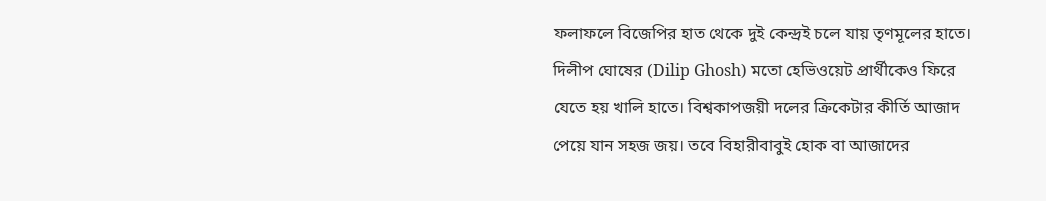ফলাফলে বিজেপির হাত থেকে দুই কেন্দ্রই চলে যায় তৃণমূলের হাতে। দিলীপ ঘোষের (Dilip Ghosh) মতো হেভিওয়েট প্রার্থীকেও ফিরে যেতে হয় খালি হাতে। বিশ্বকাপজয়ী দলের ক্রিকেটার কীর্তি আজাদ পেয়ে যান সহজ জয়। তবে বিহারীবাবুই হোক বা আজাদের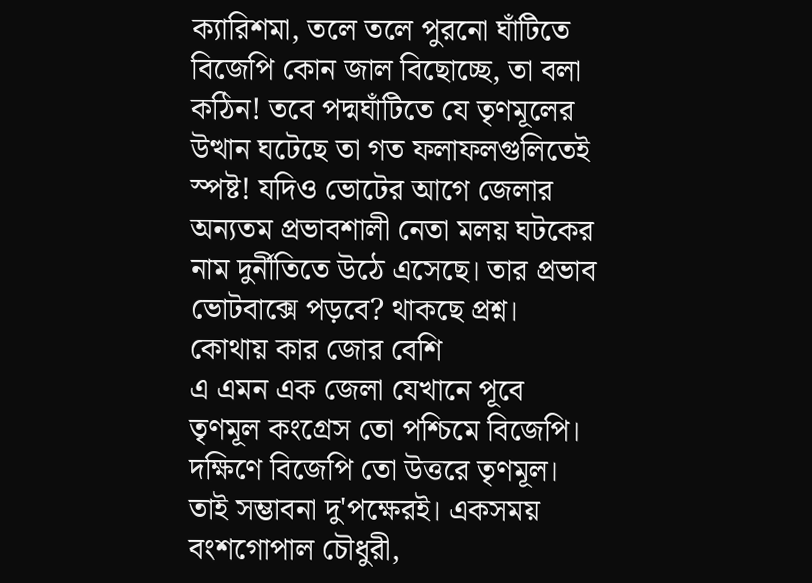ক্যারিশমা, তলে তলে পুরনো ঘাঁটিতে বিজেপি কোন জাল বিছোচ্ছে, তা বলা কঠিন! তবে পদ্মঘাঁটিতে যে তৃণমূলের উত্থান ঘটেছে তা গত ফলাফলগুলিতেই স্পষ্ট! যদিও ভোটের আগে জেলার অন্যতম প্রভাবশালী নেতা মলয় ঘটকের নাম দুর্নীতিতে উঠে এসেছে। তার প্রভাব ভোটবাক্সে পড়বে? থাকছে প্রশ্ন।
কোথায় কার জোর বেশি
এ এমন এক জেলা যেখানে পূবে তৃণমূল কংগ্রেস তো পশ্চিমে বিজেপি। দক্ষিণে বিজেপি তো উত্তরে তৃণমূল। তাই সম্ভাবনা দু'পক্ষেরই। একসময় বংশগোপাল চৌধুরী,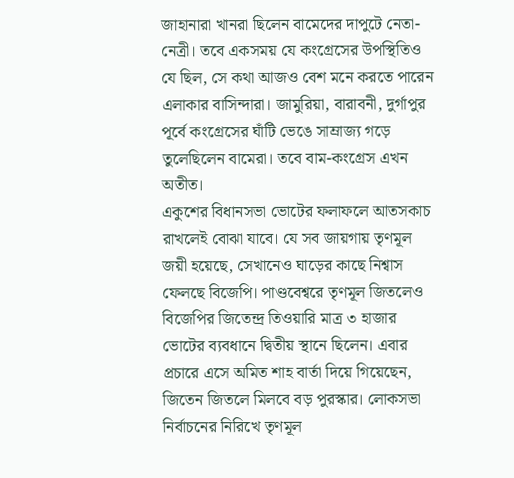জাহানারা খানরা ছিলেন বামেদের দাপুটে নেতা-নেত্রী। তবে একসময় যে কংগ্রেসের উপস্থিতিও যে ছিল, সে কথা আজও বেশ মনে করতে পারেন এলাকার বাসিন্দারা। জামুরিয়া, বারাবনী, দুর্গাপুর পূর্বে কংগ্রেসের ঘাঁটি ভেঙে সাম্রাজ্য গড়ে তুলেছিলেন বামেরা। তবে বাম-কংগ্রেস এখন অতীত।
একুশের বিধানসভা ভোটের ফলাফলে আতসকাচ রাখলেই বোঝা যাবে। যে সব জায়গায় তৃণমূল জয়ী হয়েছে, সেখানেও ঘাড়ের কাছে নিশ্বাস ফেলছে বিজেপি। পাণ্ডবেশ্বরে তৃণমূল জিতলেও বিজেপির জিতেন্দ্র তিওয়ারি মাত্র ৩ হাজার ভোটের ব্যবধানে দ্বিতীয় স্থানে ছিলেন। এবার প্রচারে এসে অমিত শাহ বার্তা দিয়ে গিয়েছেন, জিতেন জিতলে মিলবে বড় পুরস্কার। লোকসভা নির্বাচনের নিরিখে তৃণমূল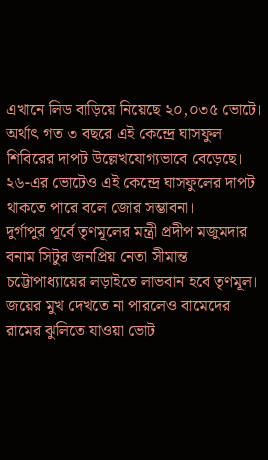এখানে লিড বাড়িয়ে নিয়েছে ২০,০৩৫ ভোটে। অর্থাৎ গত ৩ বছরে এই কেন্দ্রে ঘাসফুল শিবিরের দাপট উল্লেখযোগ্যভাবে বেড়েছে। ২৬-এর ভোটেও এই কেন্দ্রে ঘাসফুলের দাপট থাকতে পারে বলে জোর সম্ভাবনা।
দুর্গাপুর পূর্বে তৃণমূলের মন্ত্রী প্রদীপ মজুমদার বনাম সিটুর জনপ্রিয় নেতা সীমান্ত চট্টোপাধ্যায়ের লড়াইতে লাভবান হবে তৃণমূল। জয়ের মুখ দেখতে না পারলেও বামেদের রামের ঝুলিতে যাওয়া ভোট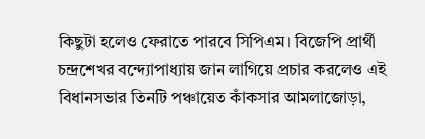কিছুটা হলেও ফেরাতে পারবে সিপিএম। বিজেপি প্রার্থী চন্দ্রশেখর বন্দ্যোপাধ্যায় জান লাগিয়ে প্রচার করলেও এই বিধানসভার তিনটি পঞ্চায়েত কাঁকসার আমলাজোড়া,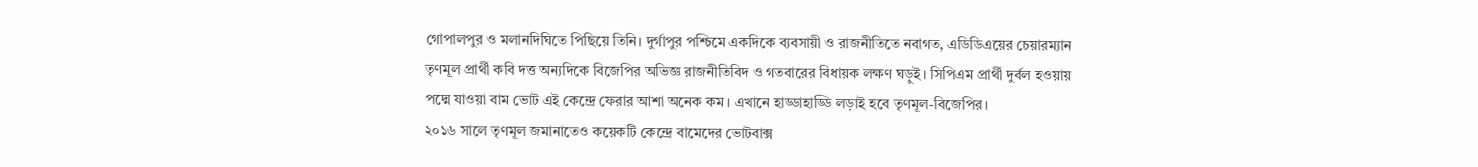গোপালপুর ও মলানদিঘিতে পিছিয়ে তিনি। দুর্গাপুর পশ্চিমে একদিকে ব্যবসায়ী ও রাজনীতিতে নবাগত, এডিডিএয়ের চেয়ারম্যান তৃণমূল প্রার্থী কবি দত্ত অন্যদিকে বিজেপির অভিজ্ঞ রাজনীতিবিদ ও গতবারের বিধায়ক লক্ষণ ঘড়ুই। সিপিএম প্রার্থী দুর্বল হওয়ায় পদ্মে যাওয়া বাম ভোট এই কেন্দ্রে ফেরার আশা অনেক কম। এখানে হাড্ডাহাড্ডি লড়াই হবে তৃণমূল-বিজেপির।
২০১৬ সালে তৃণমূল জমানাতেও কয়েকটি কেন্দ্রে বামেদের ভোটবাক্স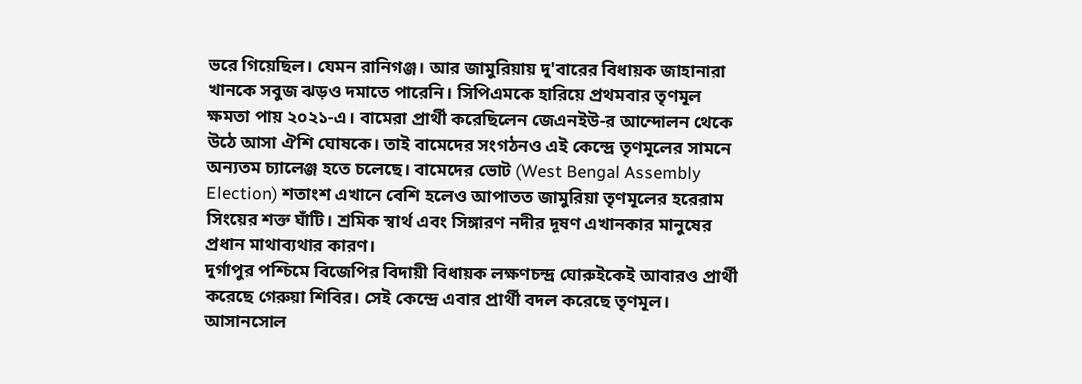ভরে গিয়েছিল। যেমন রানিগঞ্জ। আর জামুরিয়ায় দু'বারের বিধায়ক জাহানারা খানকে সবুজ ঝড়ও দমাতে পারেনি। সিপিএমকে হারিয়ে প্রথমবার তৃণমূল ক্ষমতা পায় ২০২১-এ। বামেরা প্রার্থী করেছিলেন জেএনইউ-র আন্দোলন থেকে উঠে আসা ঐশি ঘোষকে। তাই বামেদের সংগঠনও এই কেন্দ্রে তৃণমূলের সামনে অন্যতম চ্যালেঞ্জ হতে চলেছে। বামেদের ভোট (West Bengal Assembly Election) শতাংশ এখানে বেশি হলেও আপাতত জামুরিয়া তৃণমূলের হরেরাম সিংয়ের শক্ত ঘাঁটি। শ্রমিক স্বার্থ এবং সিঙ্গারণ নদীর দূষণ এখানকার মানুষের প্রধান মাথাব্যথার কারণ।
দুর্গাপুর পশ্চিমে বিজেপির বিদায়ী বিধায়ক লক্ষণচন্দ্র ঘোরুইকেই আবারও প্রার্থী করেছে গেরুয়া শিবির। সেই কেন্দ্রে এবার প্রার্থী বদল করেছে তৃণমূল। আসানসোল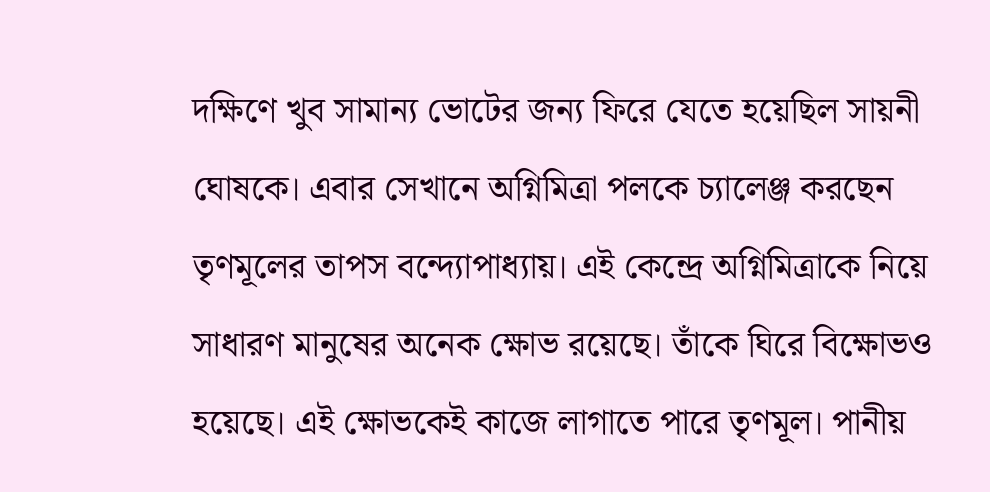দক্ষিণে খুব সামান্য ভোটের জন্য ফিরে যেতে হয়েছিল সায়নী ঘোষকে। এবার সেখানে অগ্নিমিত্রা পলকে চ্যালেঞ্জ করছেন তৃণমূলের তাপস বন্দ্যোপাধ্যায়। এই কেন্দ্রে অগ্নিমিত্রাকে নিয়ে সাধারণ মানুষের অনেক ক্ষোভ রয়েছে। তাঁকে ঘিরে বিক্ষোভও হয়েছে। এই ক্ষোভকেই কাজে লাগাতে পারে তৃণমূল। পানীয়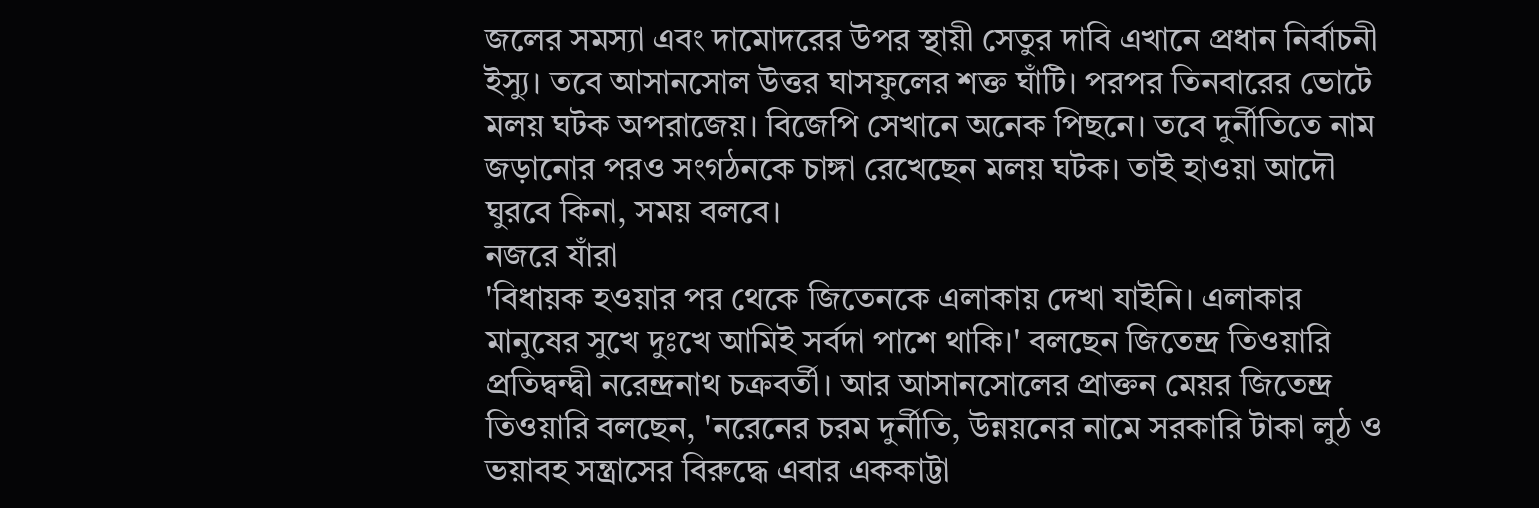জলের সমস্যা এবং দামোদরের উপর স্থায়ী সেতুর দাবি এখানে প্রধান নির্বাচনী ইস্যু। তবে আসানসোল উত্তর ঘাসফুলের শক্ত ঘাঁটি। পরপর তিনবারের ভোটে মলয় ঘটক অপরাজেয়। বিজেপি সেখানে অনেক পিছনে। তবে দুর্নীতিতে নাম জড়ানোর পরও সংগঠনকে চাঙ্গা রেখেছেন মলয় ঘটক। তাই হাওয়া আদৌ ঘুরবে কিনা, সময় বলবে।
নজরে যাঁরা
'বিধায়ক হওয়ার পর থেকে জিতেনকে এলাকায় দেখা যাইনি। এলাকার মানুষের সুখে দুঃখে আমিই সর্বদা পাশে থাকি।' বলছেন জিতেন্দ্র তিওয়ারি প্রতিদ্বন্দ্বী নরেন্দ্রনাথ চক্রবর্তী। আর আসানসোলের প্রাক্তন মেয়র জিতেন্দ্র তিওয়ারি বলছেন, 'নরেনের চরম দুর্নীতি, উন্নয়নের নামে সরকারি টাকা লুঠ ও ভয়াবহ সন্ত্রাসের বিরুদ্ধে এবার এককাট্টা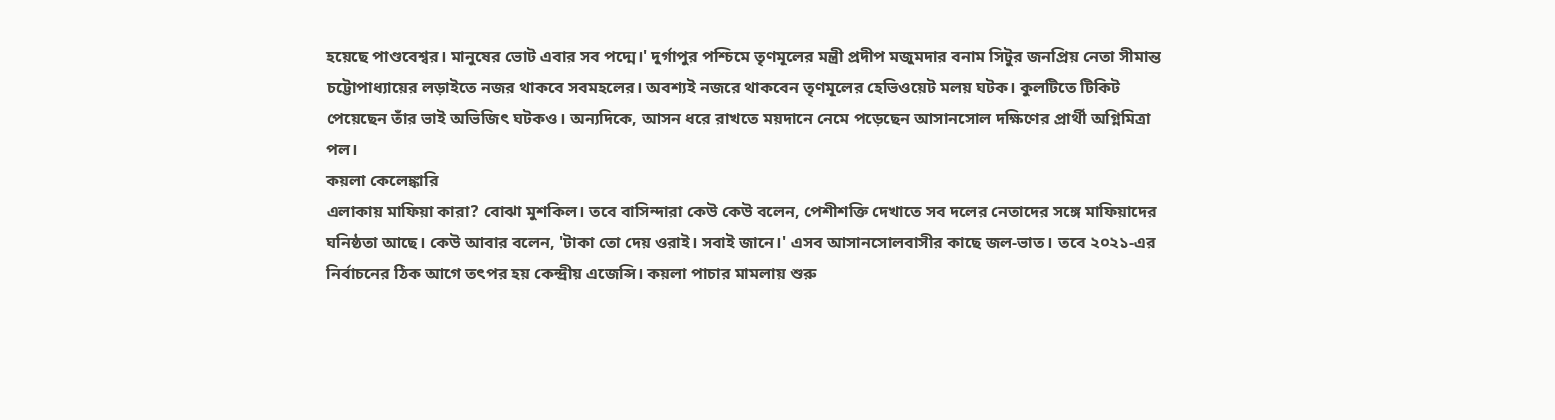হয়েছে পাণ্ডবেশ্বর। মানুষের ভোট এবার সব পদ্মে।' দুর্গাপুর পশ্চিমে তৃণমূলের মন্ত্রী প্রদীপ মজুমদার বনাম সিটুর জনপ্রিয় নেতা সীমান্ত চট্টোপাধ্যায়ের লড়াইতে নজর থাকবে সবমহলের। অবশ্যই নজরে থাকবেন তৃণমূলের হেভিওয়েট মলয় ঘটক। কুলটিতে টিকিট পেয়েছেন তাঁর ভাই অভিজিৎ ঘটকও। অন্যদিকে, আসন ধরে রাখতে ময়দানে নেমে পড়েছেন আসানসোল দক্ষিণের প্রার্থী অগ্নিমিত্রা পল।
কয়লা কেলেঙ্কারি
এলাকায় মাফিয়া কারা? বোঝা মুশকিল। তবে বাসিন্দারা কেউ কেউ বলেন, পেশীশক্তি দেখাতে সব দলের নেতাদের সঙ্গে মাফিয়াদের ঘনিষ্ঠতা আছে। কেউ আবার বলেন, 'টাকা তো দেয় ওরাই। সবাই জানে।' এসব আসানসোলবাসীর কাছে জল-ভাত। তবে ২০২১-এর নির্বাচনের ঠিক আগে তৎপর হয় কেন্দ্রীয় এজেন্সি। কয়লা পাচার মামলায় শুরু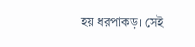হয় ধরপাকড়। সেই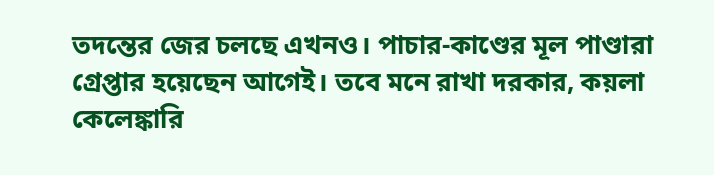তদন্তের জের চলছে এখনও। পাচার-কাণ্ডের মূল পাণ্ডারা গ্রেপ্তার হয়েছেন আগেই। তবে মনে রাখা দরকার, কয়লা কেলেঙ্কারি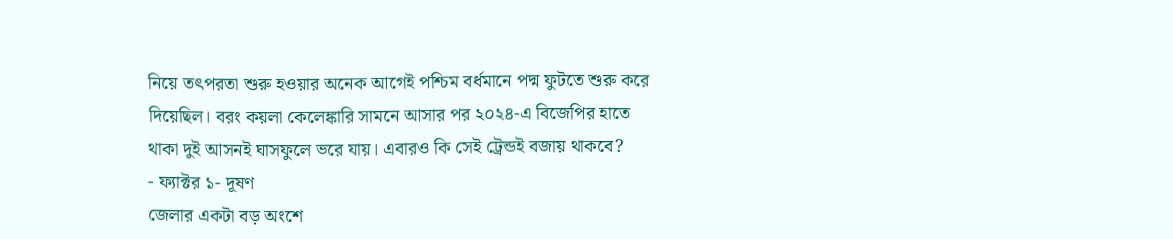নিয়ে তৎপরতা শুরু হওয়ার অনেক আগেই পশ্চিম বর্ধমানে পদ্ম ফুটতে শুরু করে দিয়েছিল। বরং কয়লা কেলেঙ্কারি সামনে আসার পর ২০২৪-এ বিজেপির হাতে থাকা দুই আসনই ঘাসফুলে ভরে যায়। এবারও কি সেই ট্রেন্ডই বজায় থাকবে?
- ফ্যাক্টর ১- দূষণ
জেলার একটা বড় অংশে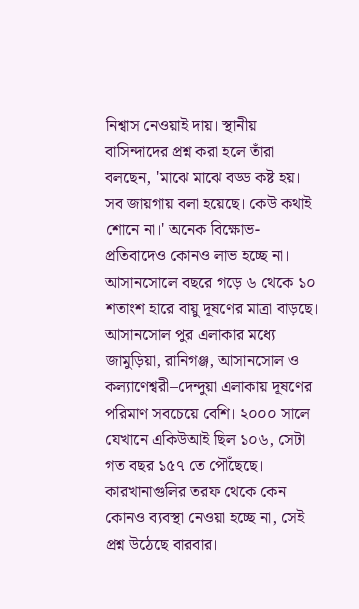নিশ্বাস নেওয়াই দায়। স্থানীয় বাসিন্দাদের প্রশ্ন করা হলে তাঁরা বলছেন, 'মাঝে মাঝে বড্ড কষ্ট হয়। সব জায়গায় বলা হয়েছে। কেউ কথাই শোনে না।' অনেক বিক্ষোভ-প্রতিবাদেও কোনও লাভ হচ্ছে না। আসানসোলে বছরে গড়ে ৬ থেকে ১০ শতাংশ হারে বায়ু দূষণের মাত্রা বাড়ছে। আসানসোল পুর এলাকার মধ্যে জামুড়িয়া, রানিগঞ্জ, আসানসোল ও কল্যাণেশ্বরী–দেন্দুয়া এলাকায় দূষণের পরিমাণ সবচেয়ে বেশি। ২০০০ সালে যেখানে একিউআই ছিল ১০৬, সেটা গত বছর ১৫৭ তে পৌঁছেছে। কারখানাগুলির তরফ থেকে কেন কোনও ব্যবস্থা নেওয়া হচ্ছে না, সেই প্রশ্ন উঠেছে বারবার।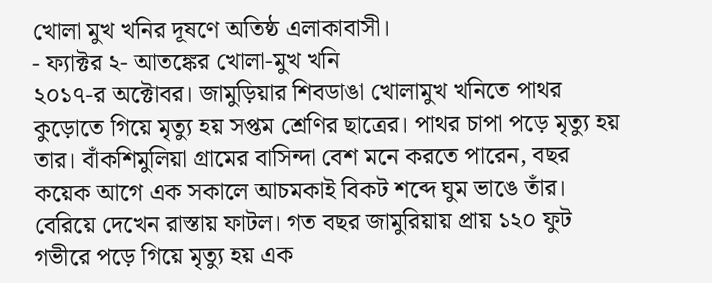খোলা মুখ খনির দূষণে অতিষ্ঠ এলাকাবাসী।
- ফ্যাক্টর ২- আতঙ্কের খোলা-মুখ খনি
২০১৭-র অক্টোবর। জামুড়িয়ার শিবডাঙা খোলামুখ খনিতে পাথর কুড়োতে গিয়ে মৃত্যু হয় সপ্তম শ্রেণির ছাত্রের। পাথর চাপা পড়ে মৃত্যু হয় তার। বাঁকশিমুলিয়া গ্রামের বাসিন্দা বেশ মনে করতে পারেন, বছর কয়েক আগে এক সকালে আচমকাই বিকট শব্দে ঘুম ভাঙে তাঁর। বেরিয়ে দেখেন রাস্তায় ফাটল। গত বছর জামুরিয়ায় প্রায় ১২০ ফুট গভীরে পড়ে গিয়ে মৃত্যু হয় এক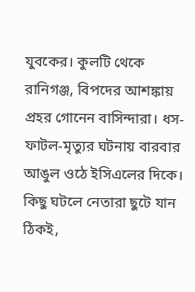যুবকের। কুলটি থেকে রানিগঞ্জ, বিপদের আশঙ্কায় প্রহর গোনেন বাসিন্দারা। ধস-ফাটল-মৃত্যুর ঘটনায় বারবার আঙুল ওঠে ইসিএলের দিকে। কিছু ঘটলে নেতারা ছুটে যান ঠিকই,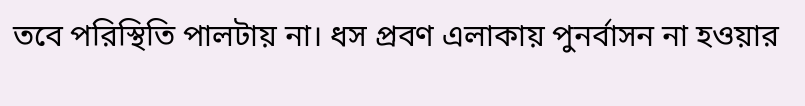তবে পরিস্থিতি পালটায় না। ধস প্রবণ এলাকায় পুনর্বাসন না হওয়ার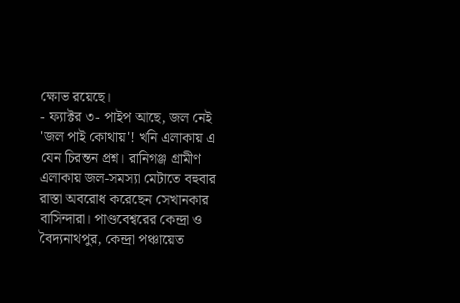ক্ষোভ রয়েছে।
- ফ্যাক্টর ৩- পাইপ আছে, জল নেই
'জল পাই কোথায়'! খনি এলাকায় এ যেন চিরন্তন প্রশ্ন। রানিগঞ্জ গ্রামীণ এলাকায় জল-সমস্যা মেটাতে বহুবার রাস্তা অবরোধ করেছেন সেখানকার বাসিন্দারা। পাণ্ডবেশ্বরের কেন্দ্রা ও বৈদ্যনাথপুর, কেন্দ্রা পঞ্চায়েত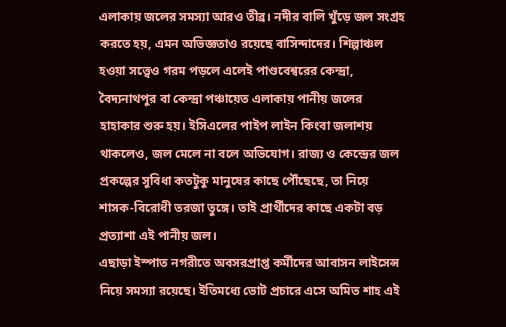এলাকায় জলের সমস্যা আরও তীব্র। নদীর বালি খুঁড়ে জল সংগ্রহ করতে হয়, এমন অভিজ্ঞতাও রয়েছে বাসিন্দাদের। শিল্পাঞ্চল হওয়া সত্ত্বেও গরম পড়লে এলেই পাণ্ডবেশ্বরের কেন্দ্রা, বৈদ্যনাথপুর বা কেন্দ্রা পঞ্চায়েত এলাকায় পানীয় জলের হাহাকার শুরু হয়। ইসিএলের পাইপ লাইন কিংবা জলাশয় থাকলেও, জল মেলে না বলে অভিযোগ। রাজ্য ও কেন্দ্রের জল প্রকল্পের সুবিধা কতটুকু মানুষের কাছে পৌঁছেছে, তা নিয়ে শাসক-বিরোধী তরজা তুঙ্গে। তাই প্রার্থীদের কাছে একটা বড় প্রত্যাশা এই পানীয় জল।
এছাড়া ইস্পাত নগরীতে অবসরপ্রাপ্ত কর্মীদের আবাসন লাইসেন্স নিয়ে সমস্যা রয়েছে। ইতিমধ্যে ভোট প্রচারে এসে অমিত শাহ এই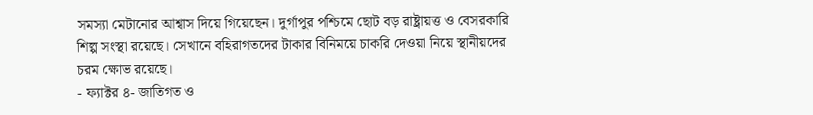সমস্যা মেটানোর আশ্বাস দিয়ে গিয়েছেন। দুর্গাপুর পশ্চিমে ছোট বড় রাষ্ট্রায়ত্ত ও বেসরকারি শিল্প সংস্থা রয়েছে। সেখানে বহিরাগতদের টাকার বিনিময়ে চাকরি দেওয়া নিয়ে স্থানীয়দের চরম ক্ষোভ রয়েছে।
- ফ্যাক্টর ৪- জাতিগত ও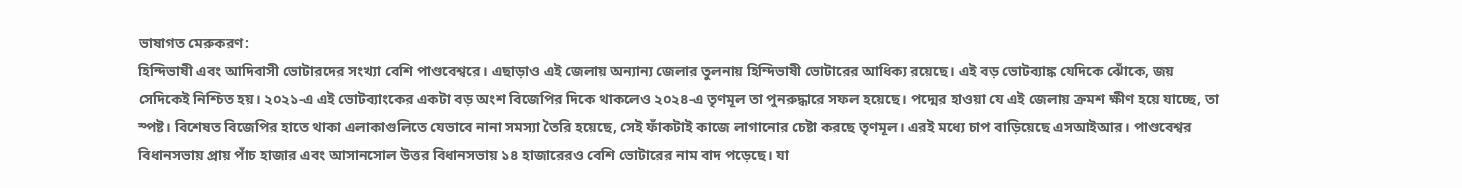ভাষাগত মেরুকরণ:
হিন্দিভাষী এবং আদিবাসী ভোটারদের সংখ্যা বেশি পাণ্ডবেশ্বরে। এছাড়াও এই জেলায় অন্যান্য জেলার তুলনায় হিন্দিভাষী ভোটারের আধিক্য রয়েছে। এই বড় ভোটব্যাঙ্ক যেদিকে ঝোঁকে, জয় সেদিকেই নিশ্চিত হয়। ২০২১-এ এই ভোটব্যাংকের একটা বড় অংশ বিজেপির দিকে থাকলেও ২০২৪-এ তৃণমূল তা পুনরুদ্ধারে সফল হয়েছে। পদ্মের হাওয়া যে এই জেলায় ক্রমশ ক্ষীণ হয়ে যাচ্ছে, তা স্পষ্ট। বিশেষত বিজেপির হাতে থাকা এলাকাগুলিতে যেভাবে নানা সমস্যা তৈরি হয়েছে, সেই ফাঁকটাই কাজে লাগানোর চেষ্টা করছে তৃণমূল। এরই মধ্যে চাপ বাড়িয়েছে এসআইআর। পাণ্ডবেশ্বর বিধানসভায় প্রায় পাঁচ হাজার এবং আসানসোল উত্তর বিধানসভায় ১৪ হাজারেরও বেশি ভোটারের নাম বাদ পড়েছে। যা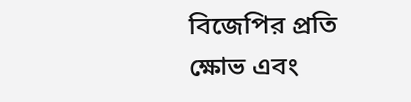বিজেপির প্রতি ক্ষোভ এবং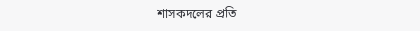শাসকদলের প্রতি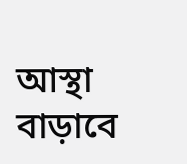আস্থা বাড়াবে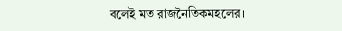বলেই মত রাজনৈতিকমহলের।